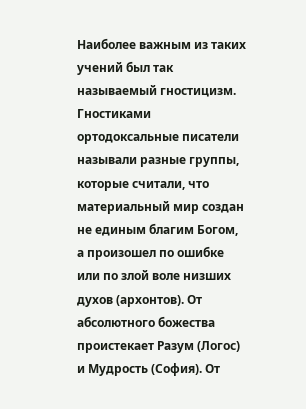Наиболее важным из таких учений был так называемый гностицизм. Гностиками ортодоксальные писатели называли разные группы, которые считали, что материальный мир создан не единым благим Богом, а произошел по ошибке или по злой воле низших духов (архонтов). От абсолютного божества проистекает Разум (Логос) и Мудрость (София). От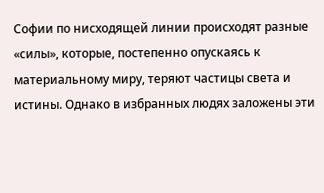Софии по нисходящей линии происходят разные «силы», которые, постепенно опускаясь к материальному миру, теряют частицы света и истины. Однако в избранных людях заложены эти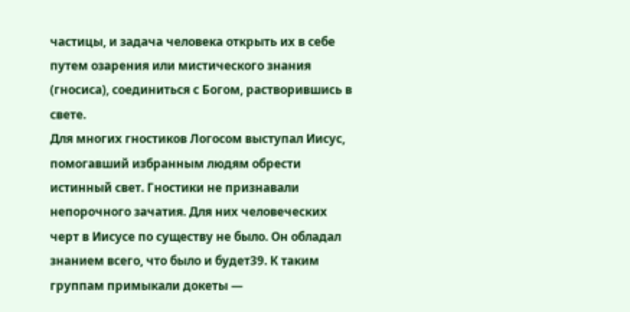частицы, и задача человека открыть их в себе путем озарения или мистического знания (гносиса), соединиться с Богом, растворившись в свете.
Для многих гностиков Логосом выступал Иисус, помогавший избранным людям обрести истинный свет. Гностики не признавали непорочного зачатия. Для них человеческих черт в Иисусе по существу не было. Он обладал знанием всего, что было и будет39. К таким группам примыкали докеты —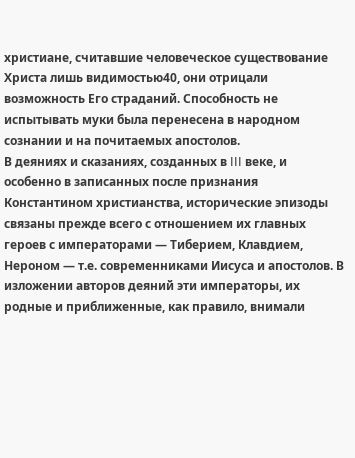христиане, считавшие человеческое существование Христа лишь видимостью40, они отрицали возможность Его страданий. Способность не испытывать муки была перенесена в народном сознании и на почитаемых апостолов.
В деяниях и сказаниях, созданных в III веке, и особенно в записанных после признания Константином христианства, исторические эпизоды связаны прежде всего с отношением их главных героев с императорами — Тиберием, Клавдием, Нероном — т.е. современниками Иисуса и апостолов. В изложении авторов деяний эти императоры, их родные и приближенные, как правило, внимали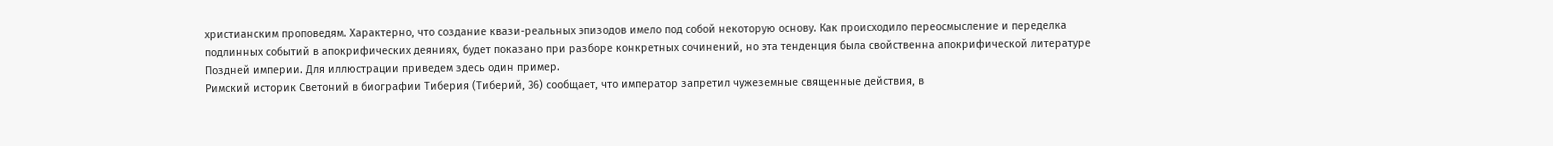христианским проповедям. Характерно, что создание квази-реальных эпизодов имело под собой некоторую основу. Как происходило переосмысление и переделка подлинных событий в апокрифических деяниях, будет показано при разборе конкретных сочинений, но эта тенденция была свойственна апокрифической литературе Поздней империи. Для иллюстрации приведем здесь один пример.
Римский историк Светоний в биографии Тиберия (Тиберий, 36) сообщает, что император запретил чужеземные священные действия, в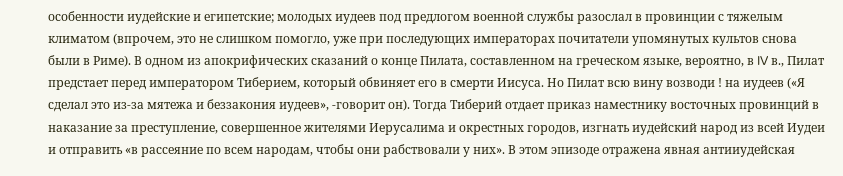особенности иудейские и египетские; молодых иудеев под предлогом военной службы разослал в провинции с тяжелым климатом (впрочем, это не слишком помогло, уже при последующих императорах почитатели упомянутых культов снова были в Риме). В одном из апокрифических сказаний о конце Пилата, составленном на греческом языке, вероятно, в IV в., Пилат предстает перед императором Тиберием, который обвиняет его в смерти Иисуса. Но Пилат всю вину возводи ! на иудеев («Я сделал это из-за мятежа и беззакония иудеев», -говорит он). Тогда Тиберий отдает приказ наместнику восточных провинций в наказание за преступление, совершенное жителями Иерусалима и окрестных городов, изгнать иудейский народ из всей Иудеи и отправить «в рассеяние по всем народам, чтобы они рабствовали у них». В этом эпизоде отражена явная антииудейская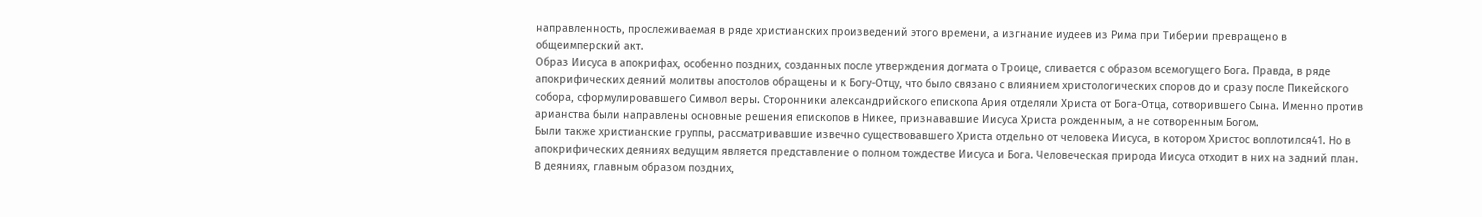направленность, прослеживаемая в ряде христианских произведений этого времени, а изгнание иудеев из Рима при Тиберии превращено в общеимперский акт.
Образ Иисуса в апокрифах, особенно поздних, созданных после утверждения догмата о Троице, сливается с образом всемогущего Бога. Правда, в ряде апокрифических деяний молитвы апостолов обращены и к Богу-Отцу, что было связано с влиянием христологических споров до и сразу после Пикейского собора, сформулировавшего Символ веры. Сторонники александрийского епископа Ария отделяли Христа от Бога-Отца, сотворившего Сына. Именно против арианства были направлены основные решения епископов в Никее, признававшие Иисуса Христа рожденным, а не сотворенным Богом.
Были также христианские группы, рассматривавшие извечно существовавшего Христа отдельно от человека Иисуса, в котором Христос воплотился41. Но в апокрифических деяниях ведущим является представление о полном тождестве Иисуса и Бога. Человеческая природа Иисуса отходит в них на задний план.
В деяниях, главным образом поздних,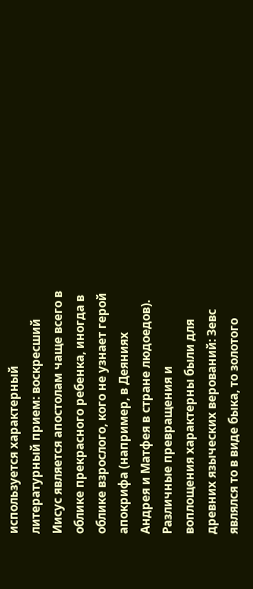используется характерный литературный прием: воскресший Иисус является апостолам чаще всего в облике прекрасного ребенка, иногда в облике взрослого, кого не узнает герой апокрифа (например, в Деяниях Андрея и Матфея в стране людоедов).
Различные превращения и воплощения характерны были для древних языческих верований: Зевс являлся то в виде быка, то золотого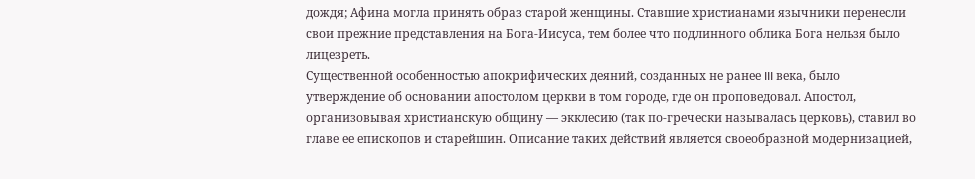дождя; Афина могла принять образ старой женщины. Ставшие христианами язычники перенесли свои прежние представления на Бога-Иисуса, тем более что подлинного облика Бога нельзя было лицезреть.
Существенной особенностью апокрифических деяний, созданных не ранее III века, было утверждение об основании апостолом церкви в том городе, где он проповедовал. Апостол, организовывая христианскую общину — экклесию (так по-гречески называлась церковь), ставил во главе ее епископов и старейшин. Описание таких действий является своеобразной модернизацией,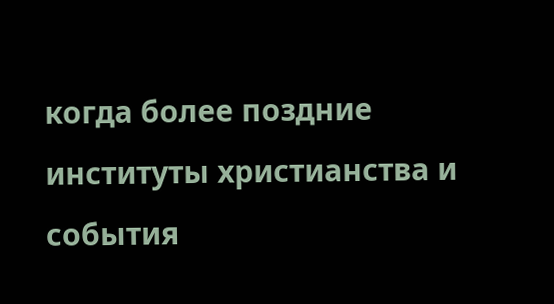когда более поздние институты христианства и события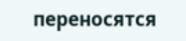переносятся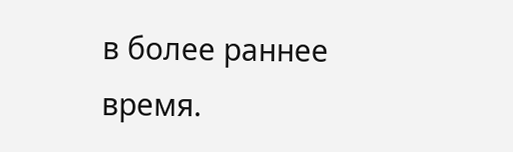в более раннее время.